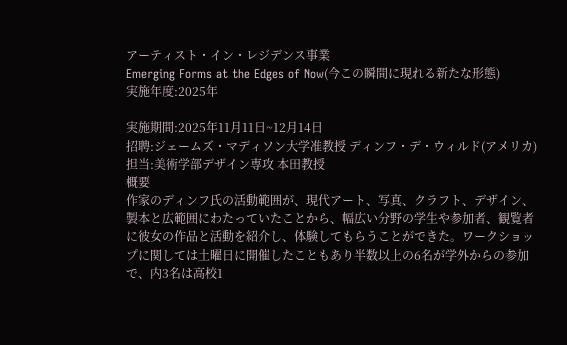アーティスト・イン・レジデンス事業
Emerging Forms at the Edges of Now(今この瞬間に現れる新たな形態)
実施年度:2025年

実施期間:2025年11月11日~12月14日
招聘:ジェームズ・マディソン大学准教授 ディンフ・デ・ウィルド(アメリカ)
担当:美術学部デザイン専攻 本田教授
概要
作家のディンフ氏の活動範囲が、現代アート、写真、クラフト、デザイン、製本と広範囲にわたっていたことから、幅広い分野の学生や参加者、観覧者に彼女の作品と活動を紹介し、体験してもらうことができた。ワークショップに関しては土曜日に開催したこともあり半数以上の6名が学外からの参加で、内3名は高校1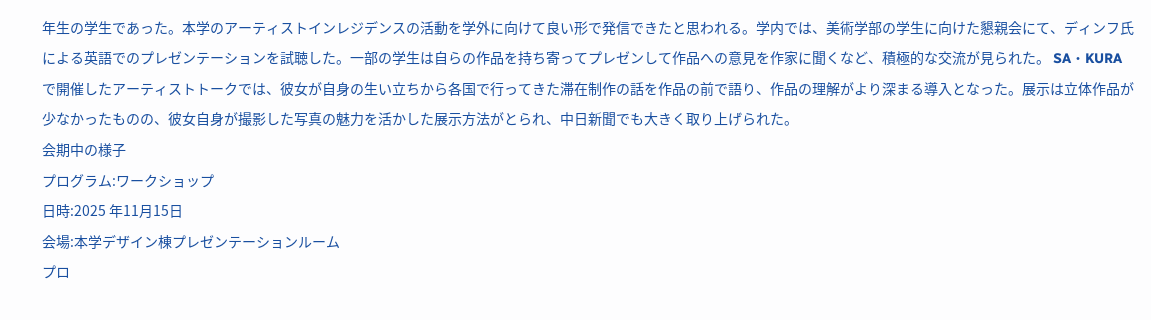年生の学生であった。本学のアーティストインレジデンスの活動を学外に向けて良い形で発信できたと思われる。学内では、美術学部の学生に向けた懇親会にて、ディンフ氏による英語でのプレゼンテーションを試聴した。一部の学生は自らの作品を持ち寄ってプレゼンして作品への意見を作家に聞くなど、積極的な交流が見られた。 SA・KURAで開催したアーティストトークでは、彼女が自身の生い立ちから各国で行ってきた滞在制作の話を作品の前で語り、作品の理解がより深まる導入となった。展示は立体作品が少なかったものの、彼女自身が撮影した写真の魅力を活かした展示方法がとられ、中日新聞でも大きく取り上げられた。
会期中の様子
プログラム:ワークショップ
日時:2025 年11月15日
会場:本学デザイン棟プレゼンテーションルーム
プロ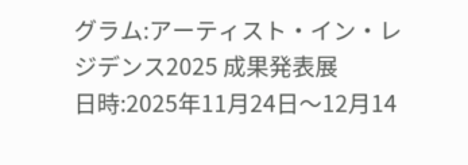グラム:アーティスト・イン・レジデンス2025 成果発表展
日時:2025年11月24日〜12月14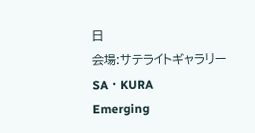日
会場:サテライトギャラリーSA・KURA
Emerging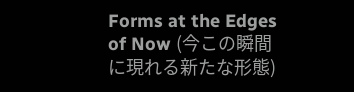Forms at the Edges of Now (今この瞬間に現れる新たな形態)